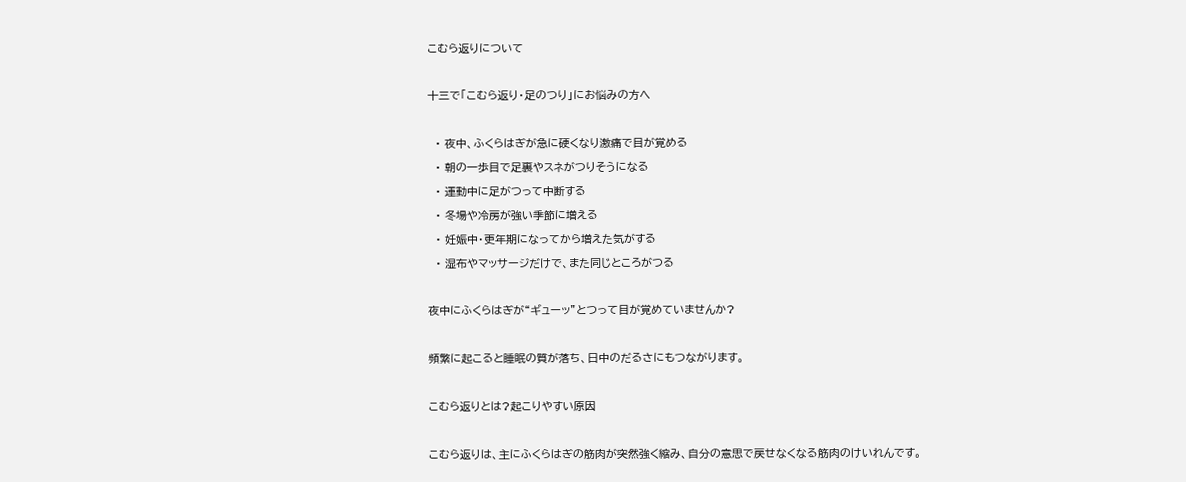こむら返りについて

十三で「こむら返り・足のつり」にお悩みの方へ

  • 夜中、ふくらはぎが急に硬くなり激痛で目が覚める
  • 朝の一歩目で足裏やスネがつりそうになる
  • 運動中に足がつって中断する
  • 冬場や冷房が強い季節に増える
  • 妊娠中・更年期になってから増えた気がする
  • 湿布やマッサージだけで、また同じところがつる

夜中にふくらはぎが“ギューッ”とつって目が覚めていませんか?

頻繁に起こると睡眠の質が落ち、日中のだるさにもつながります。

こむら返りとは?起こりやすい原因

こむら返りは、主にふくらはぎの筋肉が突然強く縮み、自分の意思で戻せなくなる筋肉のけいれんです。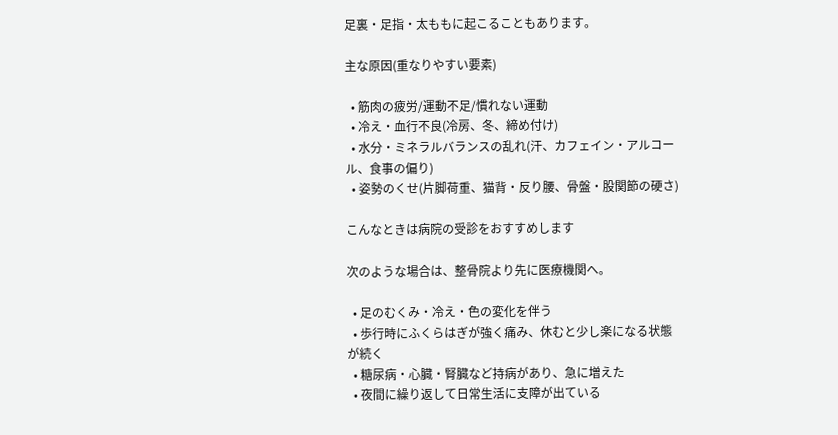足裏・足指・太ももに起こることもあります。

主な原因(重なりやすい要素)

  • 筋肉の疲労/運動不足/慣れない運動
  • 冷え・血行不良(冷房、冬、締め付け)
  • 水分・ミネラルバランスの乱れ(汗、カフェイン・アルコール、食事の偏り)
  • 姿勢のくせ(片脚荷重、猫背・反り腰、骨盤・股関節の硬さ)

こんなときは病院の受診をおすすめします

次のような場合は、整骨院より先に医療機関へ。

  • 足のむくみ・冷え・色の変化を伴う
  • 歩行時にふくらはぎが強く痛み、休むと少し楽になる状態が続く
  • 糖尿病・心臓・腎臓など持病があり、急に増えた
  • 夜間に繰り返して日常生活に支障が出ている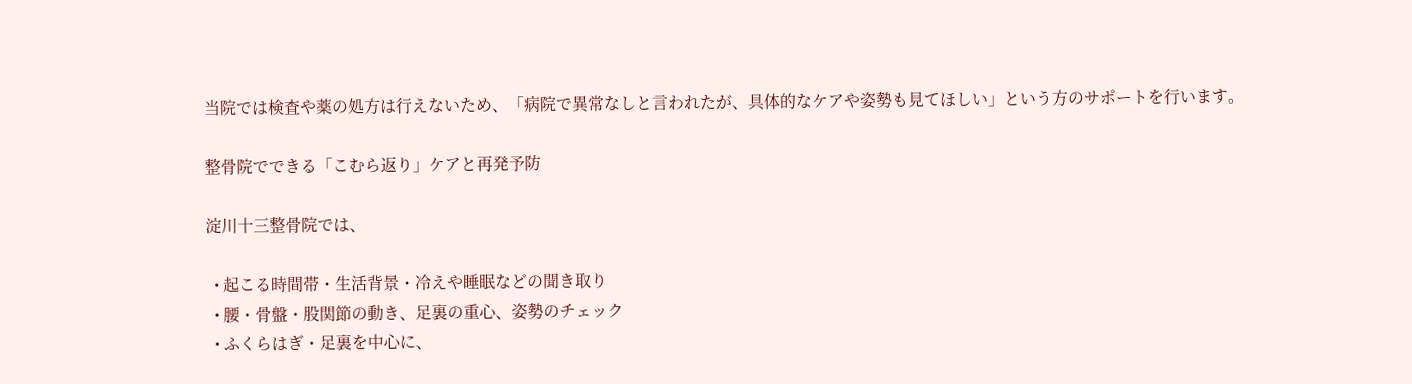当院では検査や薬の処方は行えないため、「病院で異常なしと言われたが、具体的なケアや姿勢も見てほしい」という方のサポートを行います。

整骨院でできる「こむら返り」ケアと再発予防

淀川十三整骨院では、

  • 起こる時間帯・生活背景・冷えや睡眠などの聞き取り
  • 腰・骨盤・股関節の動き、足裏の重心、姿勢のチェック
  • ふくらはぎ・足裏を中心に、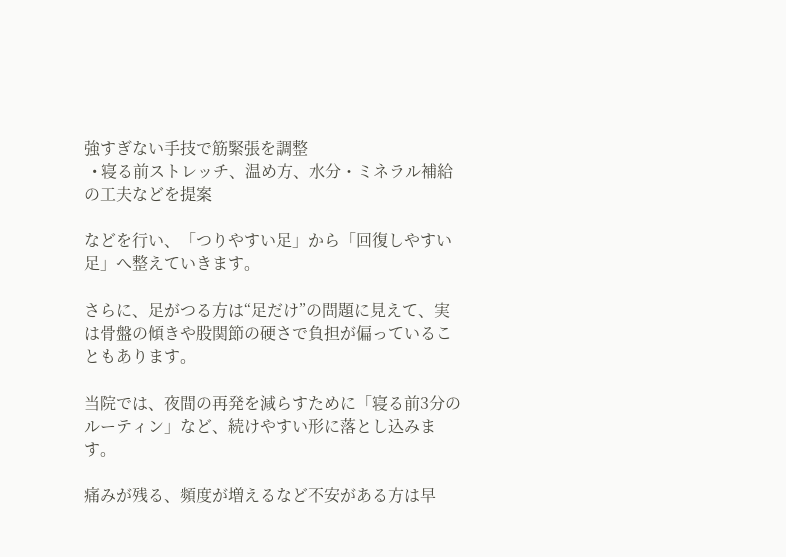強すぎない手技で筋緊張を調整
  • 寝る前ストレッチ、温め方、水分・ミネラル補給の工夫などを提案

などを行い、「つりやすい足」から「回復しやすい足」へ整えていきます。

さらに、足がつる方は“足だけ”の問題に見えて、実は骨盤の傾きや股関節の硬さで負担が偏っていることもあります。

当院では、夜間の再発を減らすために「寝る前3分のルーティン」など、続けやすい形に落とし込みます。

痛みが残る、頻度が増えるなど不安がある方は早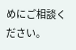めにご相談ください。